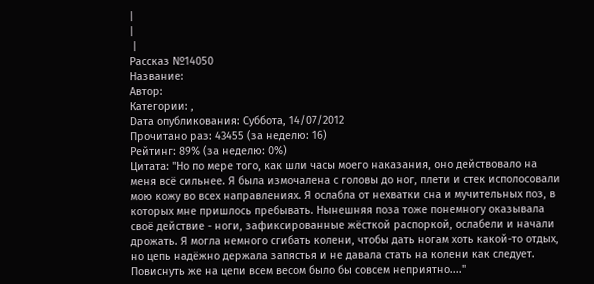|
|
 |
Рассказ №14050
Название:
Автор:
Категории: ,
Dата опубликования: Суббота, 14/07/2012
Прочитано раз: 43455 (за неделю: 16)
Рейтинг: 89% (за неделю: 0%)
Цитата: "Но по мере того, как шли часы моего наказания, оно действовало на меня всё сильнее. Я была измочалена с головы до ног, плети и стек исполосовали мою кожу во всех направлениях. Я ослабла от нехватки сна и мучительных поз, в которых мне пришлось пребывать. Нынешняя поза тоже понемногу оказывала своё действие - ноги, зафиксированные жёсткой распоркой, ослабели и начали дрожать. Я могла немного сгибать колени, чтобы дать ногам хоть какой-то отдых, но цепь надёжно держала запястья и не давала стать на колени как следует. Повиснуть же на цепи всем весом было бы совсем неприятно...."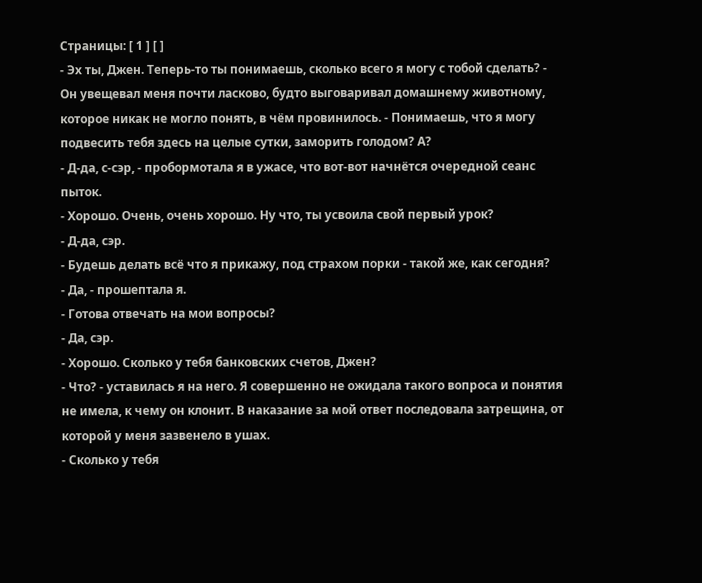Страницы: [ 1 ] [ ]
- Эх ты, Джен. Теперь-то ты понимаешь, сколько всего я могу с тобой сделать? - Он увещевал меня почти ласково, будто выговаривал домашнему животному, которое никак не могло понять, в чём провинилось. - Понимаешь, что я могу подвесить тебя здесь на целые сутки, заморить голодом? А?
- Д-да, с-сэр, - пробормотала я в ужасе, что вот-вот начнётся очередной сеанс пыток.
- Хорошо. Очень, очень хорошо. Ну что, ты усвоила свой первый урок?
- Д-да, сэр.
- Будешь делать всё что я прикажу, под страхом порки - такой же, как сегодня?
- Да, - прошептала я.
- Готова отвечать на мои вопросы?
- Да, сэр.
- Хорошо. Сколько у тебя банковских счетов, Джен?
- Что? - уставилась я на него. Я совершенно не ожидала такого вопроса и понятия не имела, к чему он клонит. В наказание за мой ответ последовала затрещина, от которой у меня зазвенело в ушах.
- Сколько у тебя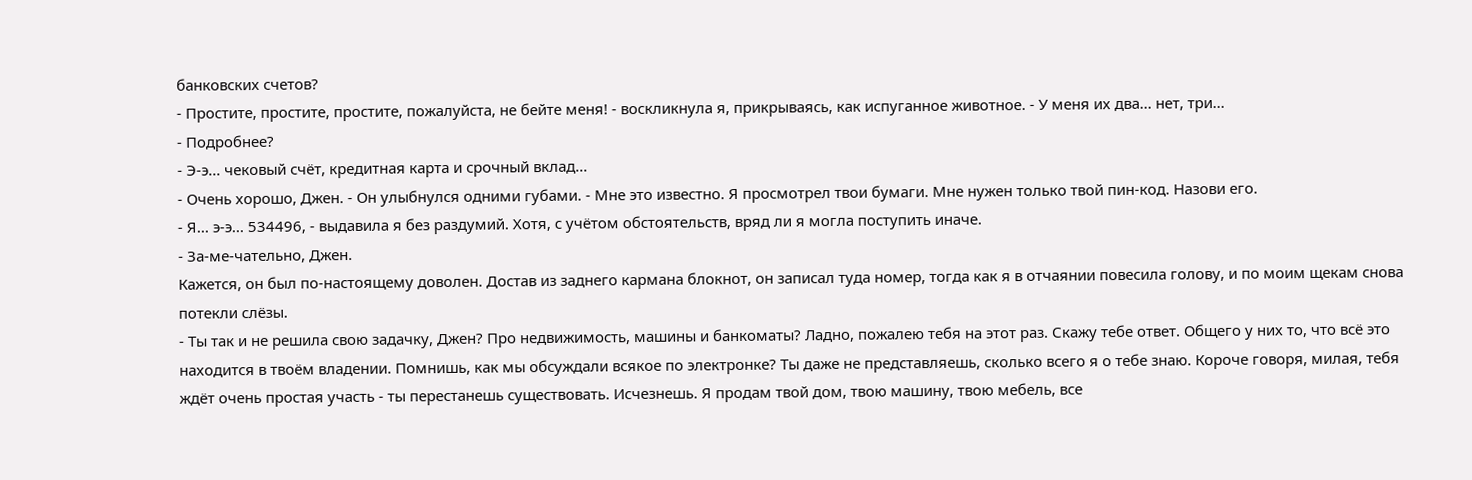банковских счетов?
- Простите, простите, простите, пожалуйста, не бейте меня! - воскликнула я, прикрываясь, как испуганное животное. - У меня их два... нет, три...
- Подробнее?
- Э-э... чековый счёт, кредитная карта и срочный вклад...
- Очень хорошо, Джен. - Он улыбнулся одними губами. - Мне это известно. Я просмотрел твои бумаги. Мне нужен только твой пин-код. Назови его.
- Я... э-э... 534496, - выдавила я без раздумий. Хотя, с учётом обстоятельств, вряд ли я могла поступить иначе.
- За-ме-чательно, Джен.
Кажется, он был по-настоящему доволен. Достав из заднего кармана блокнот, он записал туда номер, тогда как я в отчаянии повесила голову, и по моим щекам снова потекли слёзы.
- Ты так и не решила свою задачку, Джен? Про недвижимость, машины и банкоматы? Ладно, пожалею тебя на этот раз. Скажу тебе ответ. Общего у них то, что всё это находится в твоём владении. Помнишь, как мы обсуждали всякое по электронке? Ты даже не представляешь, сколько всего я о тебе знаю. Короче говоря, милая, тебя ждёт очень простая участь - ты перестанешь существовать. Исчезнешь. Я продам твой дом, твою машину, твою мебель, все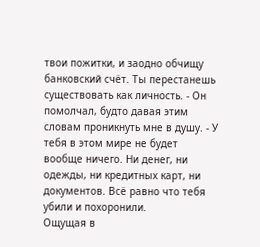твои пожитки, и заодно обчищу банковский счёт. Ты перестанешь существовать как личность. - Он помолчал, будто давая этим словам проникнуть мне в душу. - У тебя в этом мире не будет вообще ничего. Ни денег, ни одежды, ни кредитных карт, ни документов. Всё равно что тебя убили и похоронили.
Ощущая в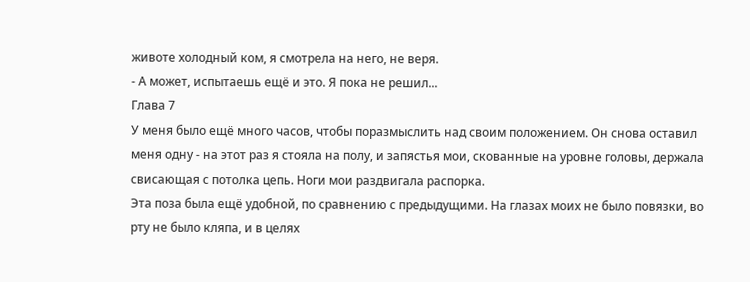животе холодный ком, я смотрела на него, не веря.
- А может, испытаешь ещё и это. Я пока не решил...
Глава 7
У меня было ещё много часов, чтобы поразмыслить над своим положением. Он снова оставил меня одну - на этот раз я стояла на полу, и запястья мои, скованные на уровне головы, держала свисающая с потолка цепь. Ноги мои раздвигала распорка.
Эта поза была ещё удобной, по сравнению с предыдущими. На глазах моих не было повязки, во рту не было кляпа, и в целях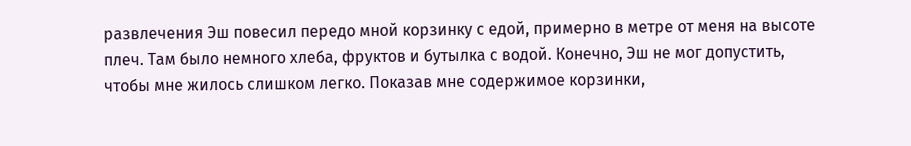развлечения Эш повесил передо мной корзинку с едой, примерно в метре от меня на высоте плеч. Там было немного хлеба, фруктов и бутылка с водой. Конечно, Эш не мог допустить, чтобы мне жилось слишком легко. Показав мне содержимое корзинки,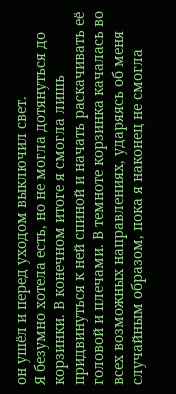он ушёл и перед уходом выключил свет.
Я безумно хотела есть, но не могла дотянуться до корзинки. В конечном итоге я смогла лишь придвинуться к ней спиной и начать раскачивать её головой и плечами. В темноте корзинка качалась во всех возможных направлениях, ударяясь об меня случайным образом, пока я наконец не смогла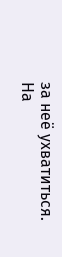за неё ухватиться. На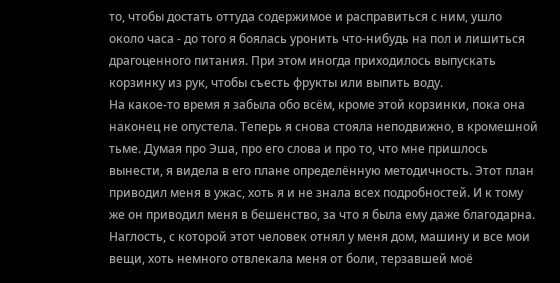то, чтобы достать оттуда содержимое и расправиться с ним, ушло около часа - до того я боялась уронить что-нибудь на пол и лишиться драгоценного питания. При этом иногда приходилось выпускать корзинку из рук, чтобы съесть фрукты или выпить воду.
На какое-то время я забыла обо всём, кроме этой корзинки, пока она наконец не опустела. Теперь я снова стояла неподвижно, в кромешной тьме. Думая про Эша, про его слова и про то, что мне пришлось вынести, я видела в его плане определённую методичность. Этот план приводил меня в ужас, хоть я и не знала всех подробностей. И к тому же он приводил меня в бешенство, за что я была ему даже благодарна. Наглость, с которой этот человек отнял у меня дом, машину и все мои вещи, хоть немного отвлекала меня от боли, терзавшей моё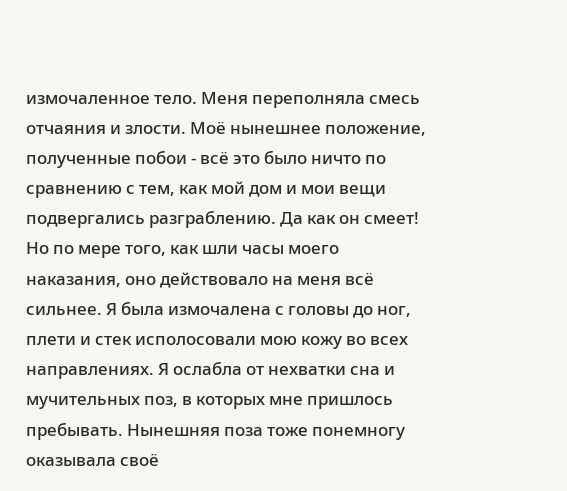измочаленное тело. Меня переполняла смесь отчаяния и злости. Моё нынешнее положение, полученные побои - всё это было ничто по сравнению с тем, как мой дом и мои вещи подвергались разграблению. Да как он смеет!
Но по мере того, как шли часы моего наказания, оно действовало на меня всё сильнее. Я была измочалена с головы до ног, плети и стек исполосовали мою кожу во всех направлениях. Я ослабла от нехватки сна и мучительных поз, в которых мне пришлось пребывать. Нынешняя поза тоже понемногу оказывала своё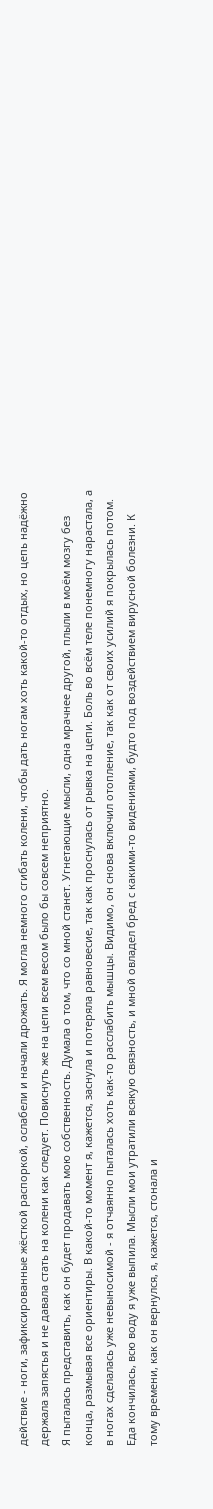действие - ноги, зафиксированные жёсткой распоркой, ослабели и начали дрожать. Я могла немного сгибать колени, чтобы дать ногам хоть какой-то отдых, но цепь надёжно держала запястья и не давала стать на колени как следует. Повиснуть же на цепи всем весом было бы совсем неприятно.
Я пыталась представить, как он будет продавать мою собственность. Думала о том, что со мной станет. Угнетающие мысли, одна мрачнее другой, плыли в моём мозгу без конца, размывая все ориентиры. В какой-то момент я, кажется, заснула и потеряла равновесие, так как проснулась от рывка на цепи. Боль во всём теле понемногу нарастала, а в ногах сделалась уже невыносимой - я отчаянно пыталась хоть как-то расслабить мышцы. Видимо, он снова включил отопление, так как от своих усилий я покрылась потом. Еда кончилась, всю воду я уже выпила. Мысли мои утратили всякую связность, и мной овладел бред с какими-то видениями, будто под воздействием вирусной болезни. К тому времени, как он вернулся, я, кажется, стонала и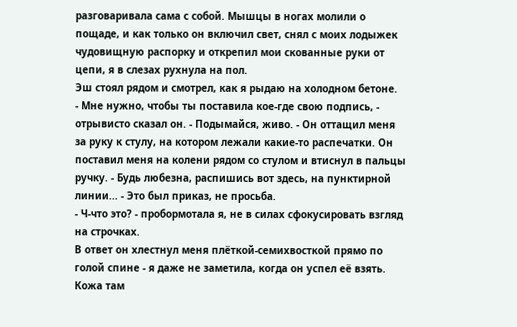разговаривала сама с собой. Мышцы в ногах молили о пощаде, и как только он включил свет, снял с моих лодыжек чудовищную распорку и открепил мои скованные руки от цепи, я в слезах рухнула на пол.
Эш стоял рядом и смотрел, как я рыдаю на холодном бетоне.
- Мне нужно, чтобы ты поставила кое-где свою подпись, - отрывисто сказал он. - Подымайся, живо. - Он оттащил меня за руку к стулу, на котором лежали какие-то распечатки. Он поставил меня на колени рядом со стулом и втиснул в пальцы ручку. - Будь любезна, распишись вот здесь, на пунктирной линии... - Это был приказ, не просьба.
- Ч-что это? - пробормотала я, не в силах сфокусировать взгляд на строчках.
В ответ он хлестнул меня плёткой-семихвосткой прямо по голой спине - я даже не заметила, когда он успел её взять. Кожа там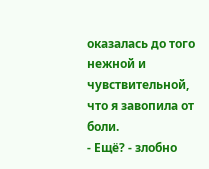оказалась до того нежной и чувствительной, что я завопила от боли.
- Ещё? - злобно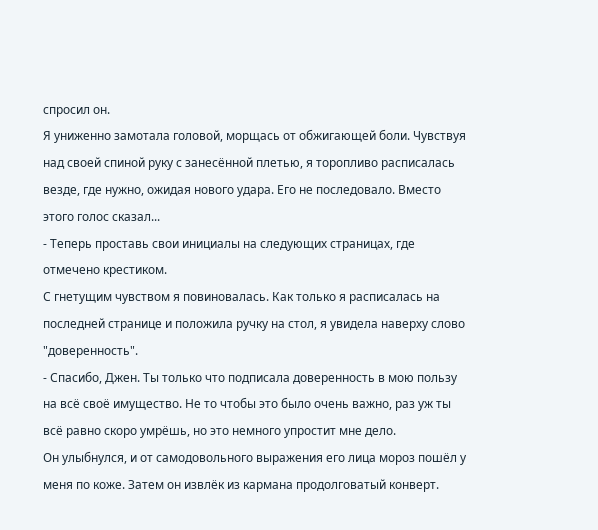спросил он.
Я униженно замотала головой, морщась от обжигающей боли. Чувствуя над своей спиной руку с занесённой плетью, я торопливо расписалась везде, где нужно, ожидая нового удара. Его не последовало. Вместо этого голос сказал...
- Теперь проставь свои инициалы на следующих страницах, где отмечено крестиком.
С гнетущим чувством я повиновалась. Как только я расписалась на последней странице и положила ручку на стол, я увидела наверху слово "доверенность".
- Спасибо, Джен. Ты только что подписала доверенность в мою пользу на всё своё имущество. Не то чтобы это было очень важно, раз уж ты всё равно скоро умрёшь, но это немного упростит мне дело.
Он улыбнулся, и от самодовольного выражения его лица мороз пошёл у меня по коже. Затем он извлёк из кармана продолговатый конверт.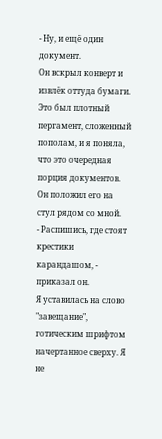- Ну, и ещё один документ.
Он вскрыл конверт и извлёк оттуда бумаги. Это был плотный пергамент, сложенный пополам, и я поняла, что это очередная порция документов. Он положил его на стул рядом со мной.
- Распишись, где стоят крестики карандашом, - приказал он.
Я уставилась на слово "завещание", готическим шрифтом начертанное сверху. Я не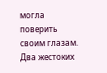могла поверить своим глазам. Два жестоких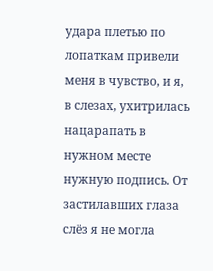удара плетью по лопаткам привели меня в чувство, и я, в слезах, ухитрилась нацарапать в нужном месте нужную подпись. От застилавших глаза слёз я не могла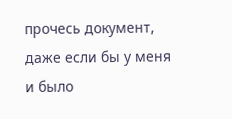прочесь документ, даже если бы у меня и было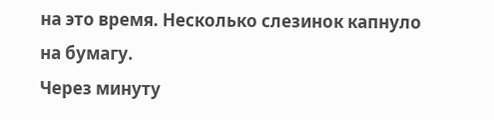на это время. Несколько слезинок капнуло на бумагу.
Через минуту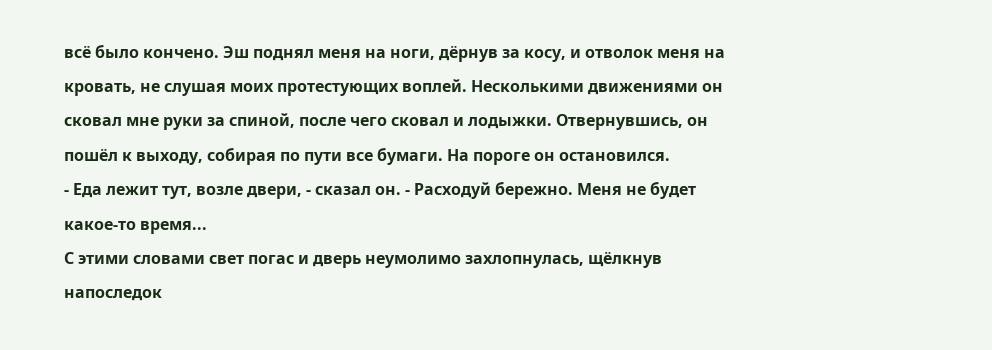всё было кончено. Эш поднял меня на ноги, дёрнув за косу, и отволок меня на кровать, не слушая моих протестующих воплей. Несколькими движениями он сковал мне руки за спиной, после чего сковал и лодыжки. Отвернувшись, он пошёл к выходу, собирая по пути все бумаги. На пороге он остановился.
- Еда лежит тут, возле двери, - сказал он. - Расходуй бережно. Меня не будет какое-то время...
С этими словами свет погас и дверь неумолимо захлопнулась, щёлкнув напоследок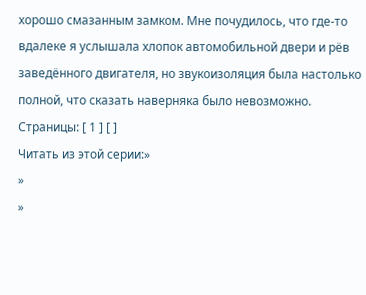хорошо смазанным замком. Мне почудилось, что где-то вдалеке я услышала хлопок автомобильной двери и рёв заведённого двигателя, но звукоизоляция была настолько полной, что сказать наверняка было невозможно.
Страницы: [ 1 ] [ ]
Читать из этой серии:»
»
»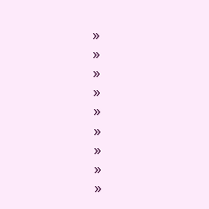»
»
»
»
»
»
»
»
»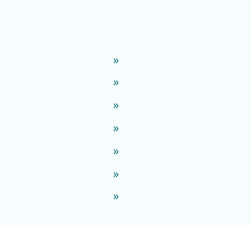»
»
»
»
»
»
»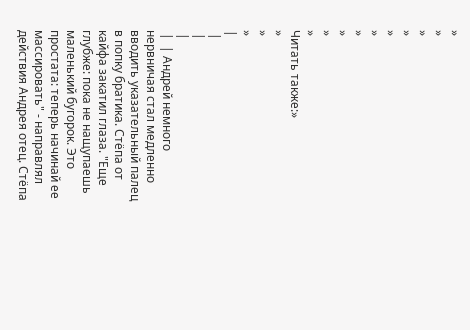»
»
»
»
»
»
»
»
»
»
Читать также:»
»
»
»
|
 |
 |
 |
 |  | Андрей немного нервничая стал медленно вводить указательный палец в попку братика. Стёпа от кайфа закатил глаза. "Еще глубже: пока не нащупаешь маленький бугорок. Это простата: теперь начинай ее массировать" - направлял действия Андрея отец. Стёпа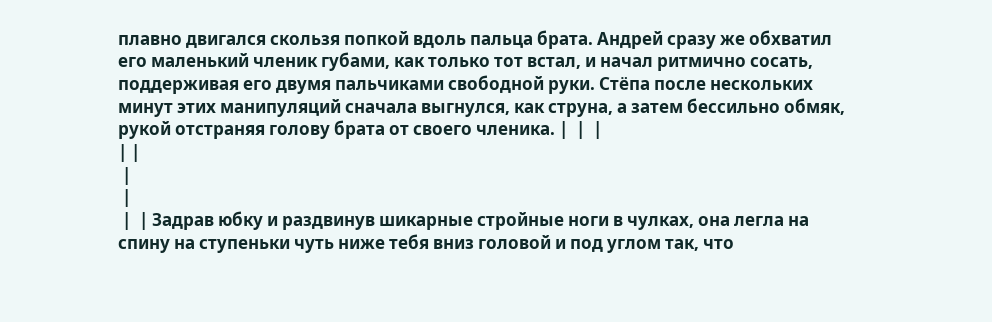плавно двигался скользя попкой вдоль пальца брата. Андрей сразу же обхватил его маленький членик губами, как только тот встал, и начал ритмично сосать, поддерживая его двумя пальчиками свободной руки. Стёпа после нескольких минут этих манипуляций сначала выгнулся, как струна, а затем бессильно обмяк, рукой отстраняя голову брата от своего членика. |  |  |
| |
 |
 |
 |  | Задрав юбку и раздвинув шикарные стройные ноги в чулках, она легла на спину на ступеньки чуть ниже тебя вниз головой и под углом так, что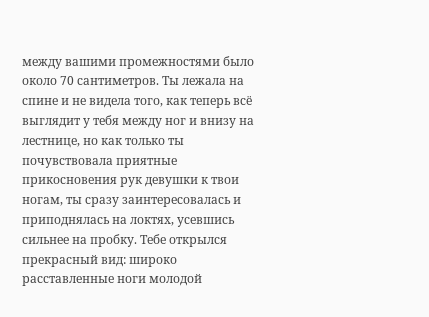между вашими промежностями было около 70 сантиметров. Ты лежала на спине и не видела того, как теперь всё выглядит у тебя между ног и внизу на лестнице, но как только ты почувствовала приятные прикосновения рук девушки к твои ногам, ты сразу заинтересовалась и приподнялась на локтях, усевшись сильнее на пробку. Тебе открылся прекрасный вид: широко расставленные ноги молодой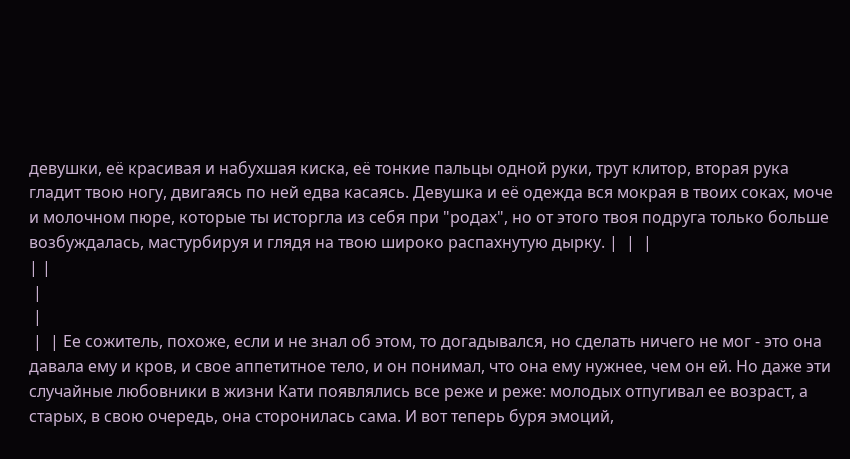девушки, её красивая и набухшая киска, её тонкие пальцы одной руки, трут клитор, вторая рука гладит твою ногу, двигаясь по ней едва касаясь. Девушка и её одежда вся мокрая в твоих соках, моче и молочном пюре, которые ты исторгла из себя при "родах", но от этого твоя подруга только больше возбуждалась, мастурбируя и глядя на твою широко распахнутую дырку. |  |  |
| |
 |
 |
 |  | Ее сожитель, похоже, если и не знал об этом, то догадывался, но сделать ничего не мог - это она давала ему и кров, и свое аппетитное тело, и он понимал, что она ему нужнее, чем он ей. Но даже эти случайные любовники в жизни Кати появлялись все реже и реже: молодых отпугивал ее возраст, а старых, в свою очередь, она сторонилась сама. И вот теперь буря эмоций,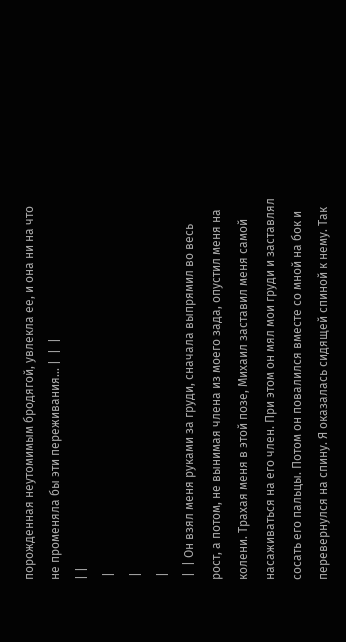порожденная неутомимым бродягой, увлекла ее, и она ни на что не променяла бы эти переживания... |  |  |
| |
 |
 |
 |
 |  | Он взял меня руками за груди, сначала выпрямил во весь рост, а потом, не вынимая члена из моего зада, опустил меня на колени. Трахая меня в этой позе, Михаил заставил меня самой насаживаться на его член. При этом он мял мои груди и заставлял сосать его пальцы. Потом он повалился вместе со мной на бок и перевернулся на спину. Я оказалась сидящей спиной к нему. Так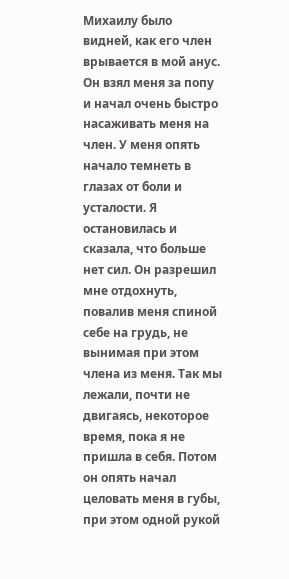Михаилу было видней, как его член врывается в мой анус. Он взял меня за попу и начал очень быстро насаживать меня на член. У меня опять начало темнеть в глазах от боли и усталости. Я остановилась и сказала, что больше нет сил. Он разрешил мне отдохнуть, повалив меня спиной себе на грудь, не вынимая при этом члена из меня. Так мы лежали, почти не двигаясь, некоторое время, пока я не пришла в себя. Потом он опять начал целовать меня в губы, при этом одной рукой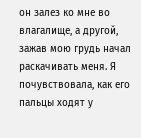он залез ко мне во влагалище, а другой, зажав мою грудь начал раскачивать меня. Я почувствовала, как его пальцы ходят у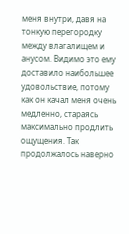меня внутри, давя на тонкую перегородку между влагалищем и анусом. Видимо это ему доставило наибольшее удовольствие, потому как он качал меня очень медленно, стараясь максимально продлить ощущения. Так продолжалось наверно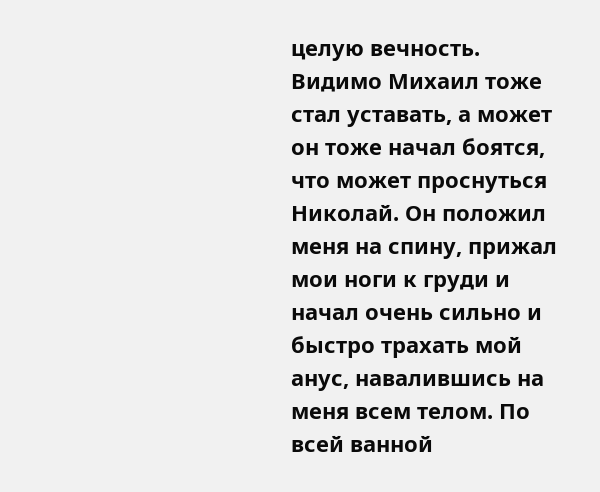целую вечность. Видимо Михаил тоже стал уставать, а может он тоже начал боятся, что может проснуться Николай. Он положил меня на спину, прижал мои ноги к груди и начал очень сильно и быстро трахать мой анус, навалившись на меня всем телом. По всей ванной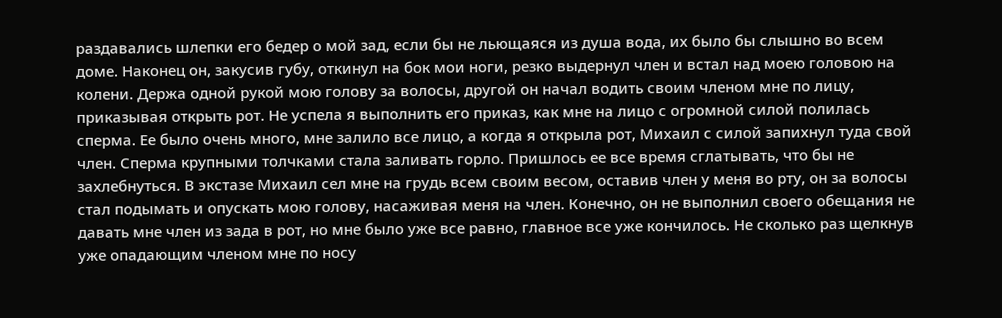раздавались шлепки его бедер о мой зад, если бы не льющаяся из душа вода, их было бы слышно во всем доме. Наконец он, закусив губу, откинул на бок мои ноги, резко выдернул член и встал над моею головою на колени. Держа одной рукой мою голову за волосы, другой он начал водить своим членом мне по лицу, приказывая открыть рот. Не успела я выполнить его приказ, как мне на лицо с огромной силой полилась сперма. Ее было очень много, мне залило все лицо, а когда я открыла рот, Михаил с силой запихнул туда свой член. Сперма крупными толчками стала заливать горло. Пришлось ее все время сглатывать, что бы не захлебнуться. В экстазе Михаил сел мне на грудь всем своим весом, оставив член у меня во рту, он за волосы стал подымать и опускать мою голову, насаживая меня на член. Конечно, он не выполнил своего обещания не давать мне член из зада в рот, но мне было уже все равно, главное все уже кончилось. Не сколько раз щелкнув уже опадающим членом мне по носу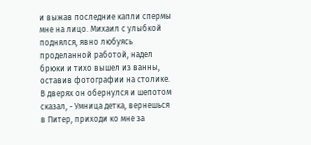и выжав последние капли спермы мне на лицо. Михаил с улыбкой поднялся, явно любуясь проделанной работой, надел брюки и тихо вышел из ванны, оставив фотографии на столике. В дверях он обернулся и шепотом сказал, - Умница детка, вернешься в Питер, приходи ко мне за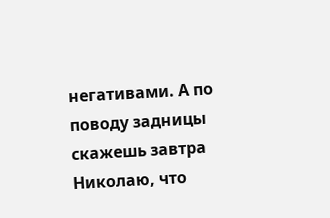негативами. А по поводу задницы скажешь завтра Николаю, что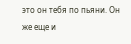это он тебя по пьяни. Он же еще и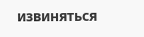извиняться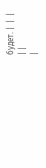будет. |  |  |
| |
|